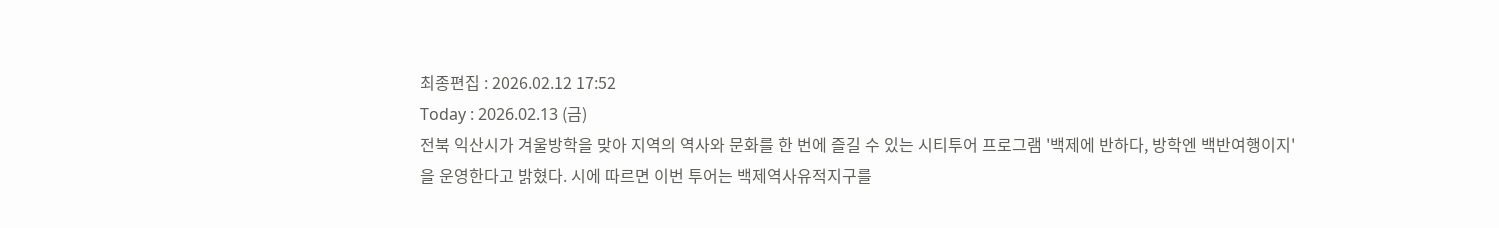최종편집 : 2026.02.12 17:52
Today : 2026.02.13 (금)
전북 익산시가 겨울방학을 맞아 지역의 역사와 문화를 한 번에 즐길 수 있는 시티투어 프로그램 '백제에 반하다, 방학엔 백반여행이지'을 운영한다고 밝혔다. 시에 따르면 이번 투어는 백제역사유적지구를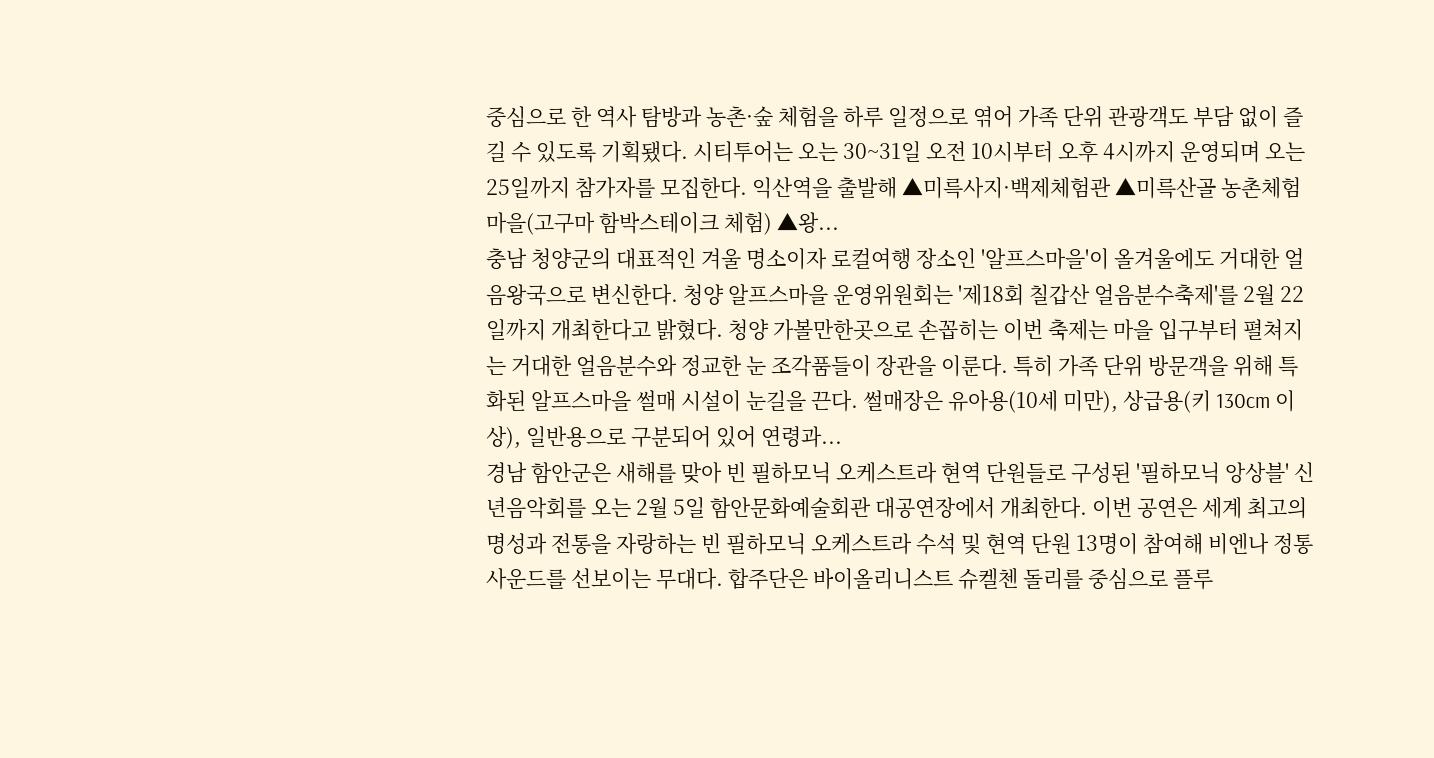중심으로 한 역사 탐방과 농촌·숲 체험을 하루 일정으로 엮어 가족 단위 관광객도 부담 없이 즐길 수 있도록 기획됐다. 시티투어는 오는 30~31일 오전 10시부터 오후 4시까지 운영되며 오는 25일까지 참가자를 모집한다. 익산역을 출발해 ▲미륵사지·백제체험관 ▲미륵산골 농촌체험마을(고구마 함박스테이크 체험) ▲왕...
충남 청양군의 대표적인 겨울 명소이자 로컬여행 장소인 '알프스마을'이 올겨울에도 거대한 얼음왕국으로 변신한다. 청양 알프스마을 운영위원회는 '제18회 칠갑산 얼음분수축제'를 2월 22일까지 개최한다고 밝혔다. 청양 가볼만한곳으로 손꼽히는 이번 축제는 마을 입구부터 펼쳐지는 거대한 얼음분수와 정교한 눈 조각품들이 장관을 이룬다. 특히 가족 단위 방문객을 위해 특화된 알프스마을 썰매 시설이 눈길을 끈다. 썰매장은 유아용(10세 미만), 상급용(키 130cm 이상), 일반용으로 구분되어 있어 연령과...
경남 함안군은 새해를 맞아 빈 필하모닉 오케스트라 현역 단원들로 구성된 '필하모닉 앙상블' 신년음악회를 오는 2월 5일 함안문화예술회관 대공연장에서 개최한다. 이번 공연은 세계 최고의 명성과 전통을 자랑하는 빈 필하모닉 오케스트라 수석 및 현역 단원 13명이 참여해 비엔나 정통 사운드를 선보이는 무대다. 합주단은 바이올리니스트 슈켈첸 돌리를 중심으로 플루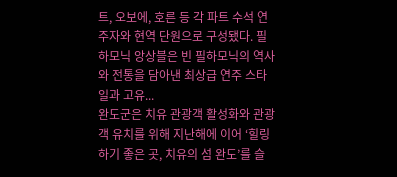트, 오보에, 호른 등 각 파트 수석 연주자와 현역 단원으로 구성됐다. 필하모닉 앙상블은 빈 필하모닉의 역사와 전통을 담아낸 최상급 연주 스타일과 고유...
완도군은 치유 관광객 활성화와 관광객 유치를 위해 지난해에 이어 ‘힐링하기 좋은 곳, 치유의 섬 완도’를 슬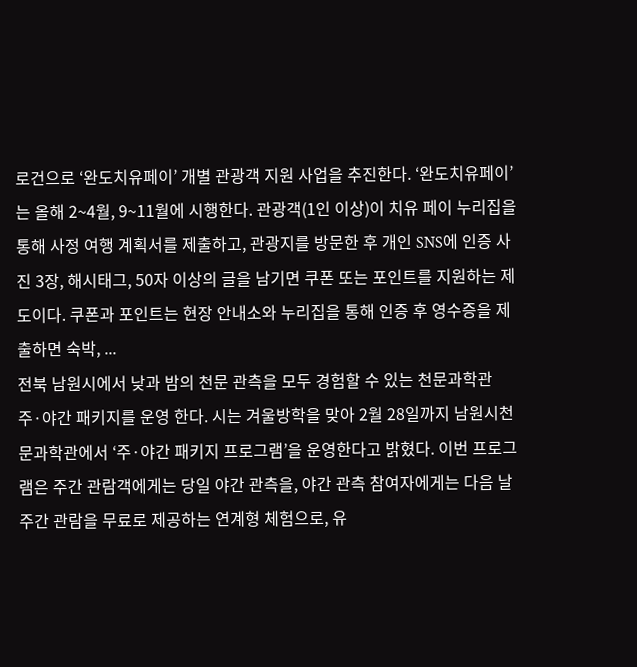로건으로 ‘완도치유페이’ 개별 관광객 지원 사업을 추진한다. ‘완도치유페이’는 올해 2~4월, 9~11월에 시행한다. 관광객(1인 이상)이 치유 페이 누리집을 통해 사정 여행 계획서를 제출하고, 관광지를 방문한 후 개인 SNS에 인증 사진 3장, 해시태그, 50자 이상의 글을 남기면 쿠폰 또는 포인트를 지원하는 제도이다. 쿠폰과 포인트는 현장 안내소와 누리집을 통해 인증 후 영수증을 제출하면 숙박, ...
전북 남원시에서 낮과 밤의 천문 관측을 모두 경험할 수 있는 천문과학관 주·야간 패키지를 운영 한다. 시는 겨울방학을 맞아 2월 28일까지 남원시천문과학관에서 ‘주·야간 패키지 프로그램’을 운영한다고 밝혔다. 이번 프로그램은 주간 관람객에게는 당일 야간 관측을, 야간 관측 참여자에게는 다음 날 주간 관람을 무료로 제공하는 연계형 체험으로, 유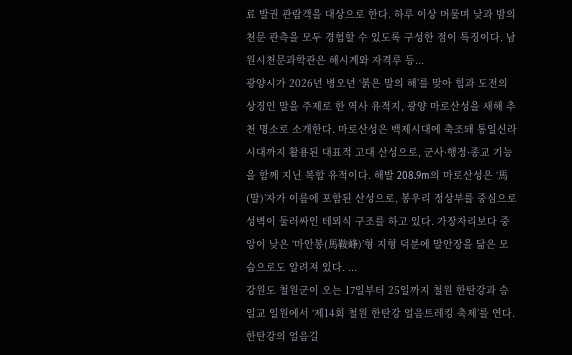료 발권 관람객을 대상으로 한다. 하루 이상 머물며 낮과 밤의 천문 관측을 모두 경험할 수 있도록 구성한 점이 특징이다. 남원시천문과학관은 해시계와 자격루 등...
광양시가 2026년 병오년 ‘붉은 말의 해’를 맞아 힘과 도전의 상징인 말을 주제로 한 역사 유적지, 광양 마로산성을 새해 추천 명소로 소개한다. 마로산성은 백제시대에 축조돼 통일신라시대까지 활용된 대표적 고대 산성으로, 군사·행정·종교 기능을 함께 지닌 복합 유적이다. 해발 208.9m의 마로산성은 ‘馬(말)’자가 이름에 포함된 산성으로, 봉우리 정상부를 중심으로 성벽이 둘러싸인 테뫼식 구조를 하고 있다. 가장자리보다 중앙이 낮은 ‘마안봉(馬鞍峰)’형 지형 덕분에 말안장을 닮은 모습으로도 알려져 있다. ...
강원도 철원군이 오는 17일부터 25일까지 철원 한탄강과 승일교 일원에서 ‘제14회 철원 한탄강 얼음트레킹 축제’를 연다. 한탄강의 얼음길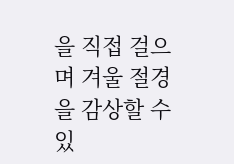을 직접 걸으며 겨울 절경을 감상할 수 있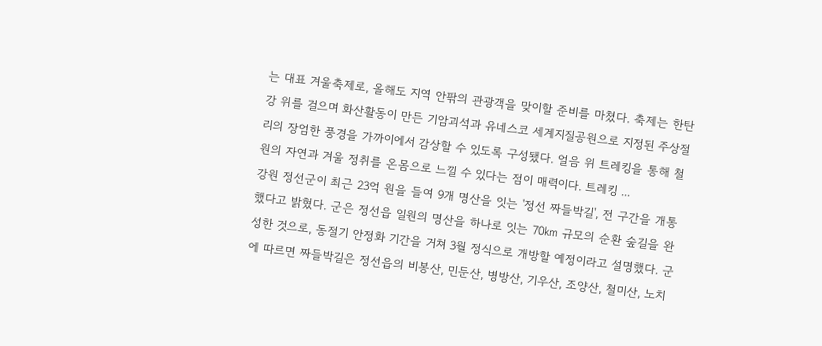는 대표 겨울축제로, 올해도 지역 안팎의 관광객을 맞이할 준비를 마쳤다. 축제는 한탄강 위를 걸으며 화산활동이 만든 기암괴석과 유네스코 세계지질공원으로 지정된 주상절리의 장엄한 풍경을 가까이에서 감상할 수 있도록 구성됐다. 얼음 위 트레킹을 통해 철원의 자연과 겨울 정취를 온몸으로 느낄 수 있다는 점이 매력이다. 트레킹 ...
강원 정선군이 최근 23억 원을 들여 9개 명산을 잇는 '정선 짜들박길', 전 구간을 개통했다고 밝혔다. 군은 정선읍 일원의 명산을 하나로 잇는 70㎞ 규모의 순환 숲길을 완성한 것으로, 동절기 안정화 기간을 거쳐 3월 정식으로 개방할 예정이라고 설명했다. 군에 따르면 짜들박길은 정선읍의 비봉산, 민둔산, 병방산, 기우산, 조양산, 철미산, 노치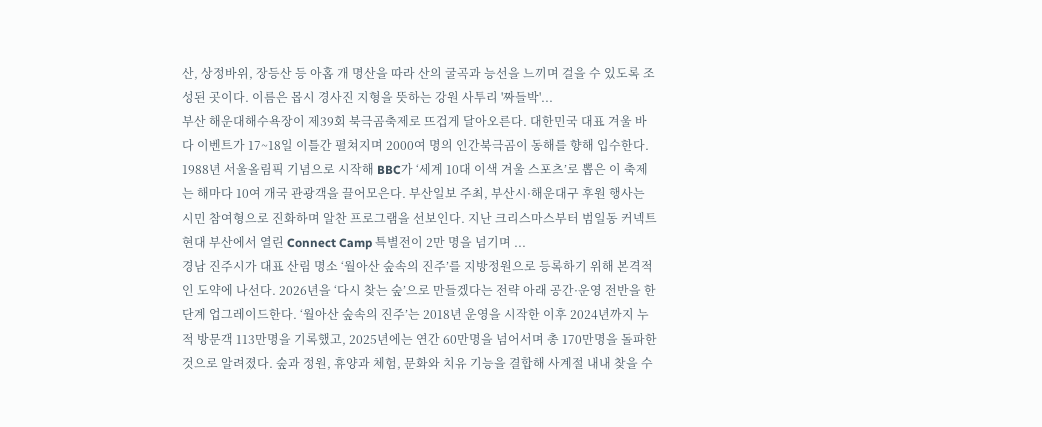산, 상정바위, 장등산 등 아홉 개 명산을 따라 산의 굴곡과 능선을 느끼며 걸을 수 있도록 조성된 곳이다. 이름은 몹시 경사진 지형을 뜻하는 강원 사투리 '짜들박'...
부산 해운대해수욕장이 제39회 북극곰축제로 뜨겁게 달아오른다. 대한민국 대표 겨울 바다 이벤트가 17~18일 이틀간 펼쳐지며 2000여 명의 인간북극곰이 동해를 향해 입수한다. 1988년 서울올림픽 기념으로 시작해 BBC가 ‘세계 10대 이색 겨울 스포츠’로 뽑은 이 축제는 해마다 10여 개국 관광객을 끌어모은다. 부산일보 주최, 부산시·해운대구 후원 행사는 시민 참여형으로 진화하며 알찬 프로그램을 선보인다. 지난 크리스마스부터 범일동 커넥트현대 부산에서 열린 Connect Camp 특별전이 2만 명을 넘기며 ...
경남 진주시가 대표 산림 명소 ‘월아산 숲속의 진주’를 지방정원으로 등록하기 위해 본격적인 도약에 나선다. 2026년을 ‘다시 찾는 숲’으로 만들겠다는 전략 아래 공간·운영 전반을 한 단계 업그레이드한다. ‘월아산 숲속의 진주’는 2018년 운영을 시작한 이후 2024년까지 누적 방문객 113만명을 기록했고, 2025년에는 연간 60만명을 넘어서며 총 170만명을 돌파한 것으로 알려졌다. 숲과 정원, 휴양과 체험, 문화와 치유 기능을 결합해 사계절 내내 찾을 수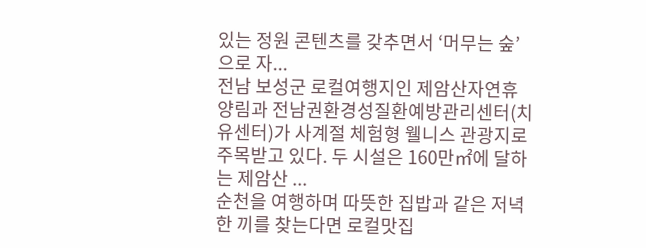있는 정원 콘텐츠를 갖추면서 ‘머무는 숲’으로 자...
전남 보성군 로컬여행지인 제암산자연휴양림과 전남권환경성질환예방관리센터(치유센터)가 사계절 체험형 웰니스 관광지로 주목받고 있다. 두 시설은 160만㎡에 달하는 제암산 ...
순천을 여행하며 따뜻한 집밥과 같은 저녁 한 끼를 찾는다면 로컬맛집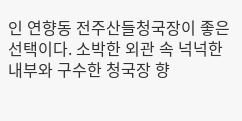인 연향동 전주산들청국장이 좋은 선택이다. 소박한 외관 속 넉넉한 내부와 구수한 청국장 향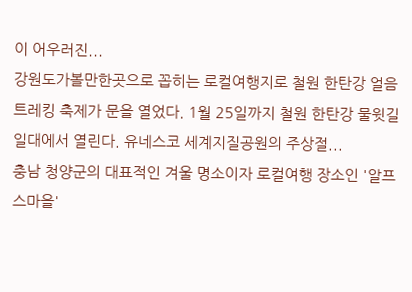이 어우러진...
강원도가볼만한곳으로 꼽히는 로컬여행지로 철원 한탄강 얼음트레킹 축제가 문을 열었다. 1월 25일까지 철원 한탄강 물윗길 일대에서 열린다. 유네스코 세계지질공원의 주상절...
충남 청양군의 대표적인 겨울 명소이자 로컬여행 장소인 '알프스마을'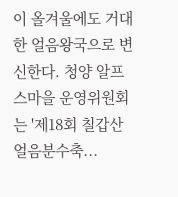이 올겨울에도 거대한 얼음왕국으로 변신한다. 청양 알프스마을 운영위원회는 '제18회 칠갑산 얼음분수축...